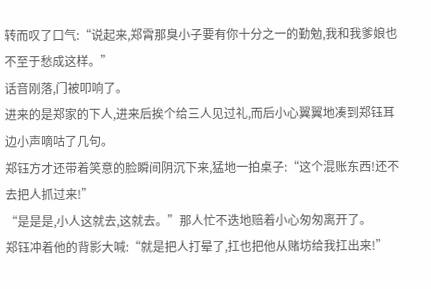转而叹了口气:“说起来,郑霄那臭小子要有你十分之一的勤勉,我和我爹娘也不至于愁成这样。”
话音刚落,门被叩响了。
进来的是郑家的下人,进来后挨个给三人见过礼,而后小心翼翼地凑到郑钰耳边小声嘀咕了几句。
郑钰方才还带着笑意的脸瞬间阴沉下来,猛地一拍桌子:“这个混账东西!还不去把人抓过来!”
“是是是,小人这就去,这就去。”那人忙不迭地赔着小心匆匆离开了。
郑钰冲着他的背影大喊:“就是把人打晕了,扛也把他从赌坊给我扛出来!”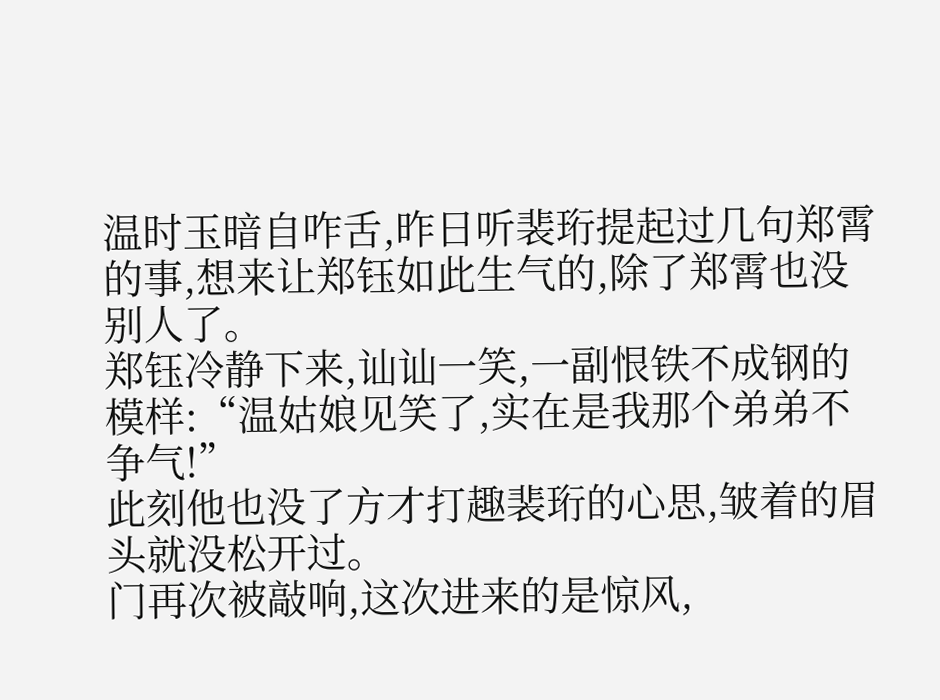温时玉暗自咋舌,昨日听裴珩提起过几句郑霄的事,想来让郑钰如此生气的,除了郑霄也没别人了。
郑钰冷静下来,讪讪一笑,一副恨铁不成钢的模样:“温姑娘见笑了,实在是我那个弟弟不争气!”
此刻他也没了方才打趣裴珩的心思,皱着的眉头就没松开过。
门再次被敲响,这次进来的是惊风,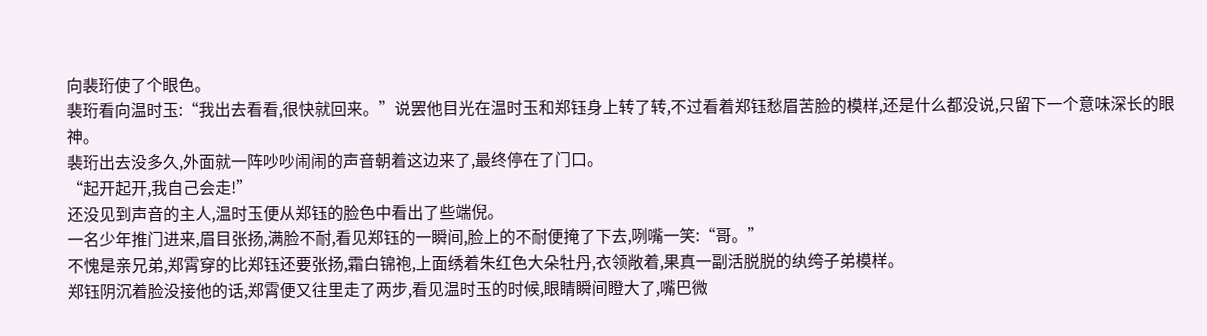向裴珩使了个眼色。
裴珩看向温时玉:“我出去看看,很快就回来。”说罢他目光在温时玉和郑钰身上转了转,不过看着郑钰愁眉苦脸的模样,还是什么都没说,只留下一个意味深长的眼神。
裴珩出去没多久,外面就一阵吵吵闹闹的声音朝着这边来了,最终停在了门口。
“起开起开,我自己会走!”
还没见到声音的主人,温时玉便从郑钰的脸色中看出了些端倪。
一名少年推门进来,眉目张扬,满脸不耐,看见郑钰的一瞬间,脸上的不耐便掩了下去,咧嘴一笑:“哥。”
不愧是亲兄弟,郑霄穿的比郑钰还要张扬,霜白锦袍,上面绣着朱红色大朵牡丹,衣领敞着,果真一副活脱脱的纨绔子弟模样。
郑钰阴沉着脸没接他的话,郑霄便又往里走了两步,看见温时玉的时候,眼睛瞬间瞪大了,嘴巴微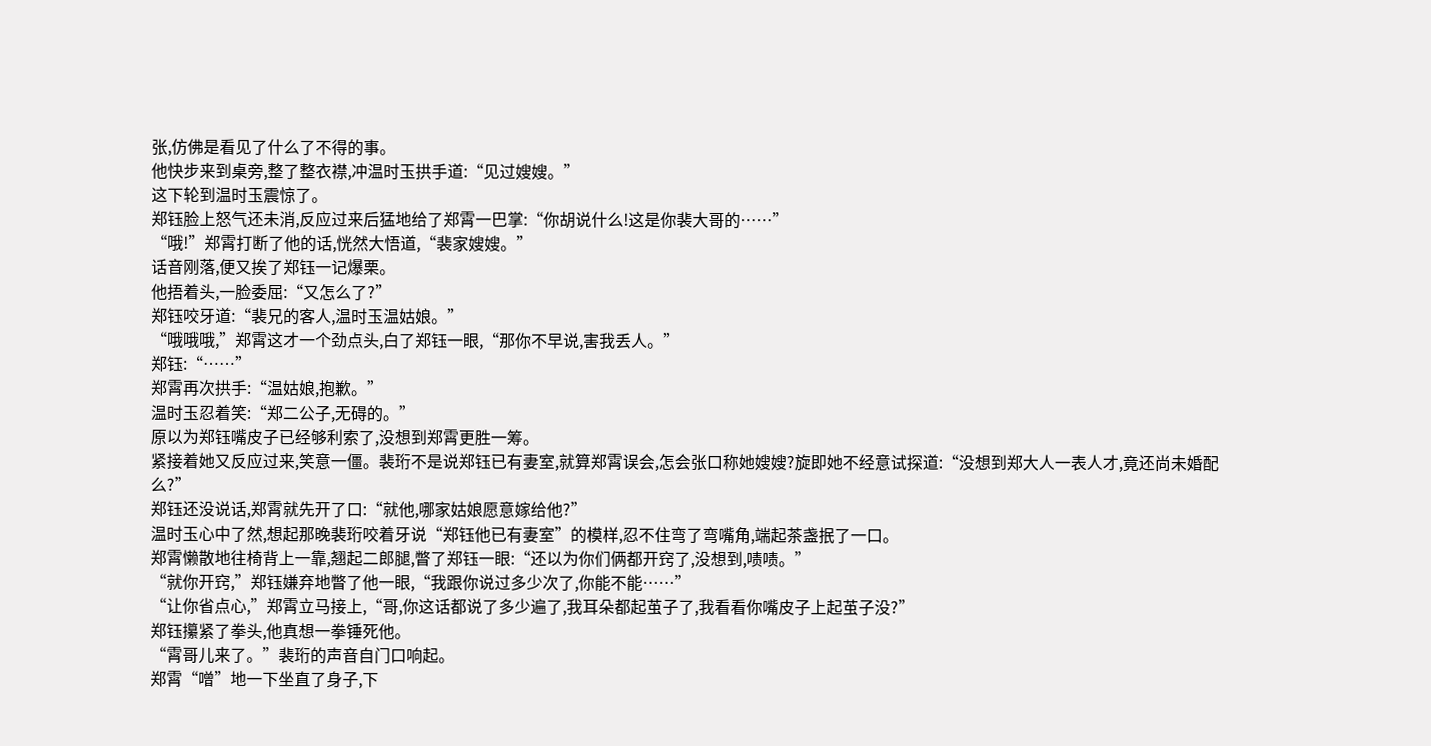张,仿佛是看见了什么了不得的事。
他快步来到桌旁,整了整衣襟,冲温时玉拱手道:“见过嫂嫂。”
这下轮到温时玉震惊了。
郑钰脸上怒气还未消,反应过来后猛地给了郑霄一巴掌:“你胡说什么!这是你裴大哥的……”
“哦!”郑霄打断了他的话,恍然大悟道,“裴家嫂嫂。”
话音刚落,便又挨了郑钰一记爆栗。
他捂着头,一脸委屈:“又怎么了?”
郑钰咬牙道:“裴兄的客人,温时玉温姑娘。”
“哦哦哦,”郑霄这才一个劲点头,白了郑钰一眼,“那你不早说,害我丢人。”
郑钰:“……”
郑霄再次拱手:“温姑娘,抱歉。”
温时玉忍着笑:“郑二公子,无碍的。”
原以为郑钰嘴皮子已经够利索了,没想到郑霄更胜一筹。
紧接着她又反应过来,笑意一僵。裴珩不是说郑钰已有妻室,就算郑霄误会,怎会张口称她嫂嫂?旋即她不经意试探道:“没想到郑大人一表人才,竟还尚未婚配么?”
郑钰还没说话,郑霄就先开了口:“就他,哪家姑娘愿意嫁给他?”
温时玉心中了然,想起那晚裴珩咬着牙说“郑钰他已有妻室”的模样,忍不住弯了弯嘴角,端起茶盏抿了一口。
郑霄懒散地往椅背上一靠,翘起二郎腿,瞥了郑钰一眼:“还以为你们俩都开窍了,没想到,啧啧。”
“就你开窍,”郑钰嫌弃地瞥了他一眼,“我跟你说过多少次了,你能不能……”
“让你省点心,”郑霄立马接上,“哥,你这话都说了多少遍了,我耳朵都起茧子了,我看看你嘴皮子上起茧子没?”
郑钰攥紧了拳头,他真想一拳锤死他。
“霄哥儿来了。”裴珩的声音自门口响起。
郑霄“噌”地一下坐直了身子,下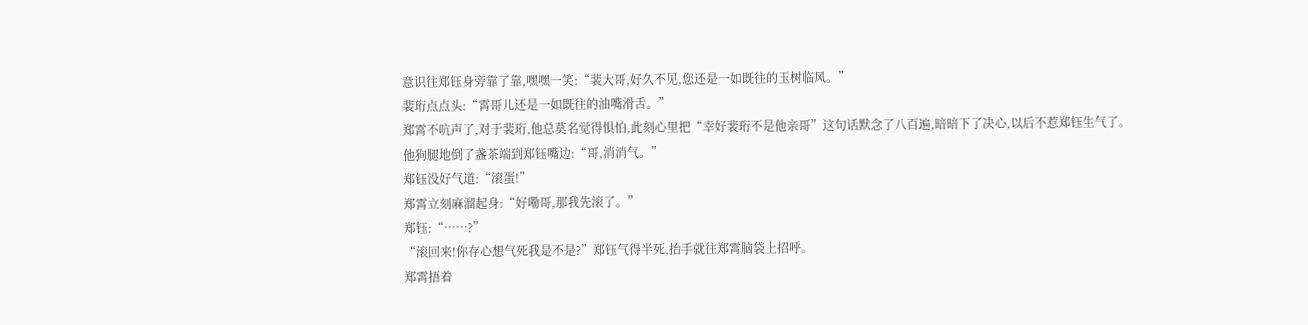意识往郑钰身旁靠了靠,嘿嘿一笑:“裴大哥,好久不见,您还是一如既往的玉树临风。”
裴珩点点头:“霄哥儿还是一如既往的油嘴滑舌。”
郑霄不吭声了,对于裴珩,他总莫名觉得惧怕,此刻心里把“幸好裴珩不是他亲哥”这句话默念了八百遍,暗暗下了决心,以后不惹郑钰生气了。
他狗腿地倒了盏茶端到郑钰嘴边:“哥,消消气。”
郑钰没好气道:“滚蛋!”
郑霄立刻麻溜起身:“好嘞哥,那我先滚了。”
郑钰:“……?”
“滚回来!你存心想气死我是不是?”郑钰气得半死,抬手就往郑霄脑袋上招呼。
郑霄捂着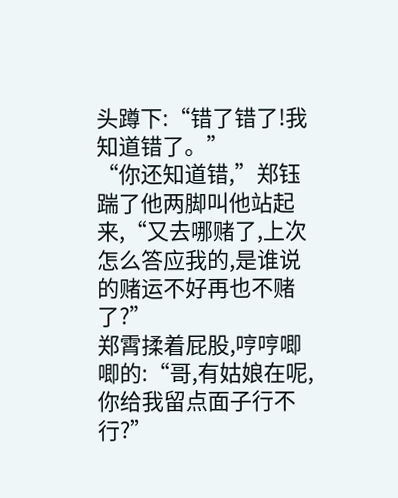头蹲下:“错了错了!我知道错了。”
“你还知道错,”郑钰踹了他两脚叫他站起来,“又去哪赌了,上次怎么答应我的,是谁说的赌运不好再也不赌了?”
郑霄揉着屁股,哼哼唧唧的:“哥,有姑娘在呢,你给我留点面子行不行?”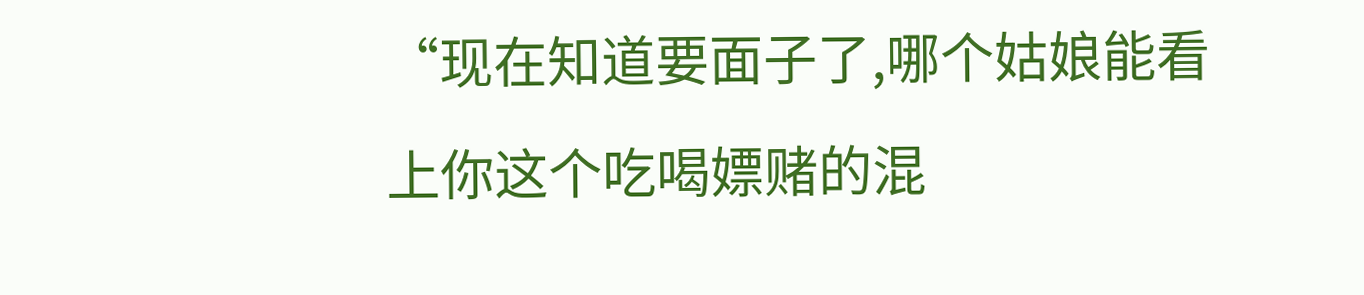“现在知道要面子了,哪个姑娘能看上你这个吃喝嫖赌的混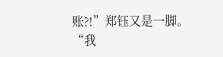账?!”郑钰又是一脚。
“我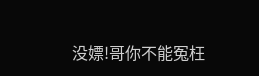没嫖!哥你不能冤枉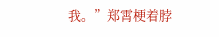我。”郑霄梗着脖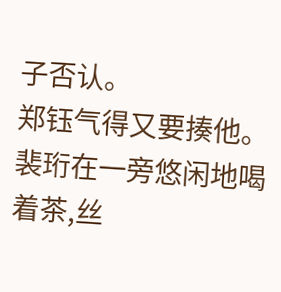子否认。
郑钰气得又要揍他。
裴珩在一旁悠闲地喝着茶,丝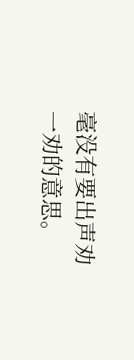毫没有要出声劝一劝的意思。